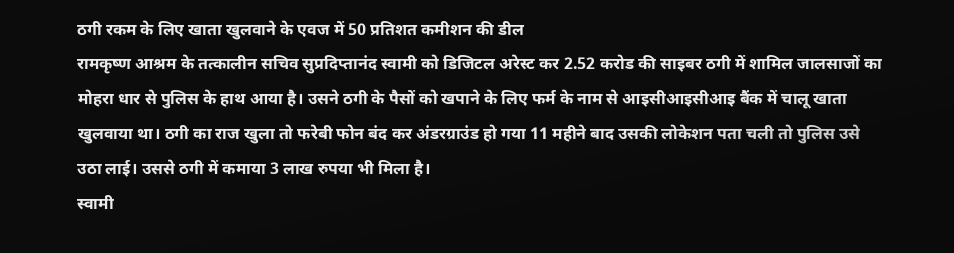ठगी रकम के लिए खाता खुलवाने के एवज में 50 प्रतिशत कमीशन की डील
रामकृष्ण आश्रम के तत्कालीन सचिव सुप्रदिप्तानंद स्वामी को डिजिटल अरेस्ट कर 2.52 करोड की साइबर ठगी में शामिल जालसाजों का मोहरा धार से पुलिस के हाथ आया है। उसने ठगी के पैसों को खपाने के लिए फर्म के नाम से आइसीआइसीआइ बैंक में चालू खाता खुलवाया था। ठगी का राज खुला तो फरेबी फोन बंद कर अंडरग्राउंड हो गया 11 महीने बाद उसकी लोकेशन पता चली तो पुलिस उसे उठा लाई। उससे ठगी में कमाया 3 लाख रुपया भी मिला है।
स्वामी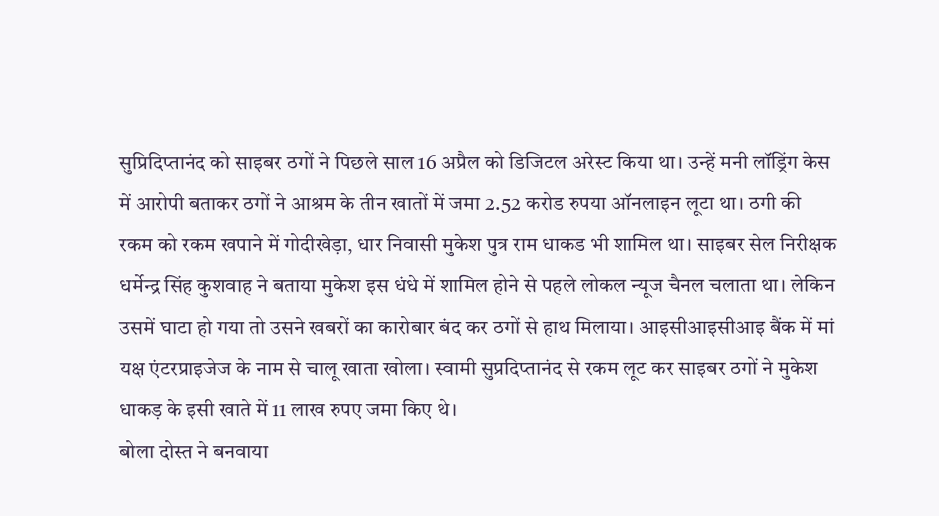सुप्रिदिप्तानंद को साइबर ठगों ने पिछले साल 16 अप्रैल को डिजिटल अरेस्ट किया था। उन्हें मनी लॉड्रिंग केस में आरोपी बताकर ठगों ने आश्रम के तीन खातों में जमा 2.52 करोड रुपया ऑनलाइन लूटा था। ठगी की रकम को रकम खपाने में गोदीखेड़ा, धार निवासी मुकेश पुत्र राम धाकड भी शामिल था। साइबर सेल निरीक्षक धर्मेन्द्र सिंह कुशवाह ने बताया मुकेश इस धंधे में शामिल होने से पहले लोकल न्यूज चैनल चलाता था। लेकिन उसमें घाटा हो गया तो उसने खबरों का कारोबार बंद कर ठगों से हाथ मिलाया। आइसीआइसीआइ बैंक में मां यक्ष एंटरप्राइजेज के नाम से चालू खाता खोला। स्वामी सुप्रदिप्तानंद से रकम लूट कर साइबर ठगों ने मुकेश धाकड़ के इसी खाते में 11 लाख रुपए जमा किए थे।
बोला दोस्त ने बनवाया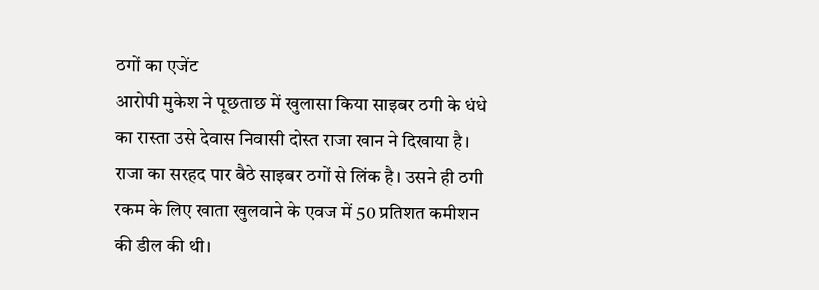ठगों का एजेंट
आरोपी मुकेश ने पूछताछ में खुलासा किया साइबर ठगी के धंधे का रास्ता उसे देवास निवासी दोस्त राजा खान ने दिखाया है। राजा का सरहद पार बैठे साइबर ठगों से लिंक है। उसने ही ठगी रकम के लिए खाता खुलवाने के एवज में 50 प्रतिशत कमीशन की डील की थी।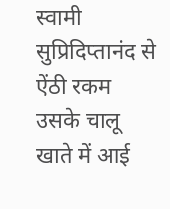स्वामी सुप्रिदिप्तानंद से ऐंठी रकम उसके चालू खाते में आई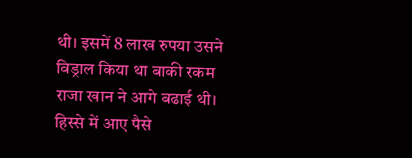थी। इसमें 8 लाख रुपया उसने विड्राल किया था बाकी रकम राजा खान ने आगे बढाई थी। हिस्से में आए पैसे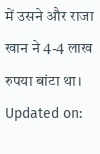में उसने और राजा खान ने 4-4 लाख रुपया बांटा था।
Updated on: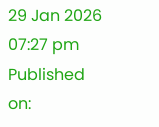29 Jan 2026 07:27 pm
Published on: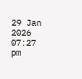29 Jan 2026 07:27 pm